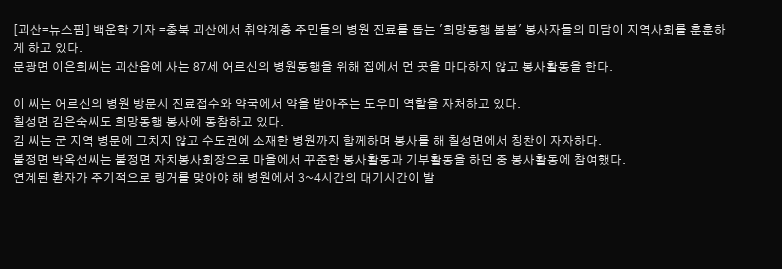[괴산=뉴스핌] 백운학 기자 =충북 괴산에서 취약계층 주민들의 병원 진료를 돕는 '희망동행 봄봄' 봉사자들의 미담이 지역사회를 훈훈하게 하고 있다.
문광면 이은희씨는 괴산읍에 사는 87세 어르신의 병원동행을 위해 집에서 먼 곳을 마다하지 않고 봉사활동을 한다.

이 씨는 어르신의 병원 방문시 진료접수와 약국에서 약을 받아주는 도우미 역할을 자처하고 있다.
칠성면 김은숙씨도 희망동행 봉사에 동참하고 있다.
김 씨는 군 지역 병문에 그치지 않고 수도권에 소재한 병원까지 함께하며 봉사를 해 칠성면에서 칭찬이 자자하다.
불정면 박옥선씨는 불정면 자치봉사회장으로 마을에서 꾸준한 봉사활동과 기부활동을 하던 중 봉사활동에 참여했다.
연계된 환자가 주기적으로 링거를 맞아야 해 병원에서 3~4시간의 대기시간이 발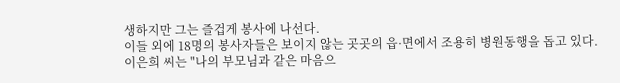생하지만 그는 즐겁게 봉사에 나선다.
이들 외에 18명의 봉사자들은 보이지 않는 곳곳의 읍·면에서 조용히 병원동행을 돕고 있다.
이은희 씨는 "나의 부모님과 같은 마음으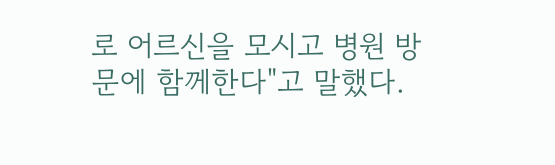로 어르신을 모시고 병원 방문에 함께한다"고 말했다.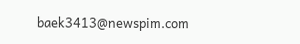baek3413@newspim.com